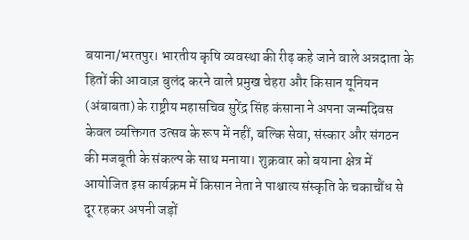बयाना/भरतपुर। भारतीय कृषि व्यवस्था की रीढ़ कहे जाने वाले अन्नदाता के हितों की आवाज़ बुलंद करने वाले प्रमुख चेहरा और किसान यूनियन (अंबाबता) के राष्ट्रीय महासचिव सुरेंद्र सिंह कंसाना ने अपना जन्मदिवस केवल व्यक्तिगत उत्सव के रूप में नहीं, बल्कि सेवा, संस्कार और संगठन की मजबूती के संकल्प के साथ मनाया। शुक्रवार को बयाना क्षेत्र में आयोजित इस कार्यक्रम में किसान नेता ने पाश्चात्य संस्कृति के चकाचौंध से दूर रहकर अपनी जड़ों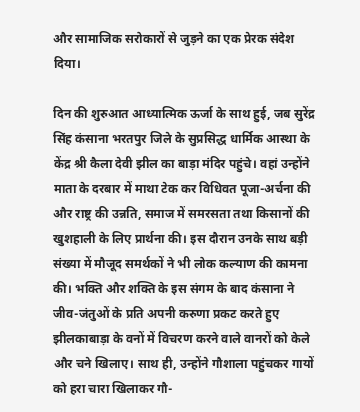और सामाजिक सरोकारों से जुड़ने का एक प्रेरक संदेश दिया।

दिन की शुरुआत आध्यात्मिक ऊर्जा के साथ हुई, जब सुरेंद्र सिंह कंसाना भरतपुर जिले के सुप्रसिद्ध धार्मिक आस्था के केंद्र श्री कैला देवी झील का बाड़ा मंदिर पहुंचे। वहां उन्होंने माता के दरबार में माथा टेक कर विधिवत पूजा-अर्चना की और राष्ट्र की उन्नति, समाज में समरसता तथा किसानों की खुशहाली के लिए प्रार्थना की। इस दौरान उनके साथ बड़ी संख्या में मौजूद समर्थकों ने भी लोक कल्याण की कामना की। भक्ति और शक्ति के इस संगम के बाद कंसाना ने जीव-जंतुओं के प्रति अपनी करुणा प्रकट करते हुए झीलकाबाड़ा के वनों में विचरण करने वाले वानरों को केले और चने खिलाए। साथ ही, उन्होंने गौशाला पहुंचकर गायों को हरा चारा खिलाकर गौ-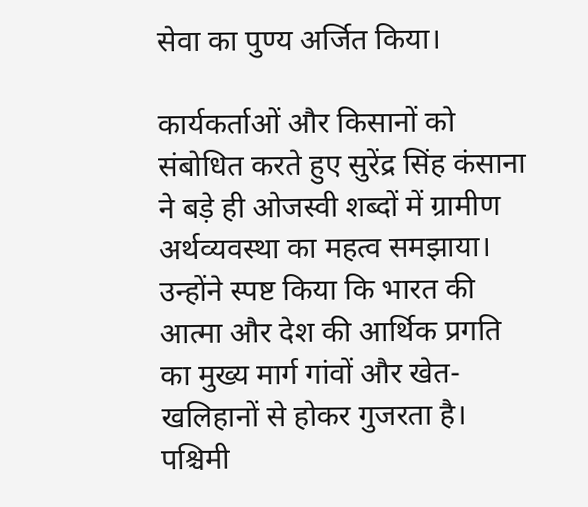सेवा का पुण्य अर्जित किया।

कार्यकर्ताओं और किसानों को संबोधित करते हुए सुरेंद्र सिंह कंसाना ने बड़े ही ओजस्वी शब्दों में ग्रामीण अर्थव्यवस्था का महत्व समझाया। उन्होंने स्पष्ट किया कि भारत की आत्मा और देश की आर्थिक प्रगति का मुख्य मार्ग गांवों और खेत-खलिहानों से होकर गुजरता है। पश्चिमी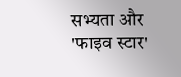सभ्यता और 'फाइव स्टार'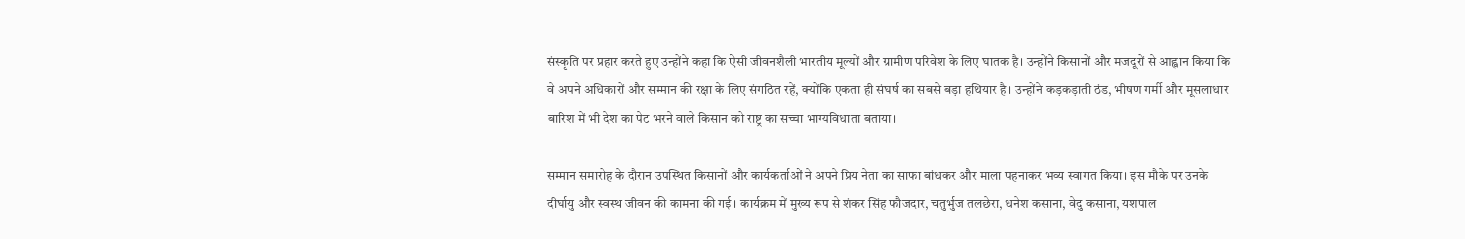संस्कृति पर प्रहार करते हुए उन्होंने कहा कि ऐसी जीवनशैली भारतीय मूल्यों और ग्रामीण परिवेश के लिए घातक है। उन्होंने किसानों और मजदूरों से आह्वान किया कि वे अपने अधिकारों और सम्मान की रक्षा के लिए संगठित रहें, क्योंकि एकता ही संघर्ष का सबसे बड़ा हथियार है। उन्होंने कड़कड़ाती ठंड, भीषण गर्मी और मूसलाधार बारिश में भी देश का पेट भरने वाले किसान को राष्ट्र का सच्चा भाग्यविधाता बताया।

सम्मान समारोह के दौरान उपस्थित किसानों और कार्यकर्ताओं ने अपने प्रिय नेता का साफा बांधकर और माला पहनाकर भव्य स्वागत किया। इस मौके पर उनके दीर्घायु और स्वस्थ जीवन की कामना की गई। कार्यक्रम में मुख्य रूप से शंकर सिंह फौजदार, चतुर्भुज तलछेरा, धनेश कसाना, वेदु कसाना, यशपाल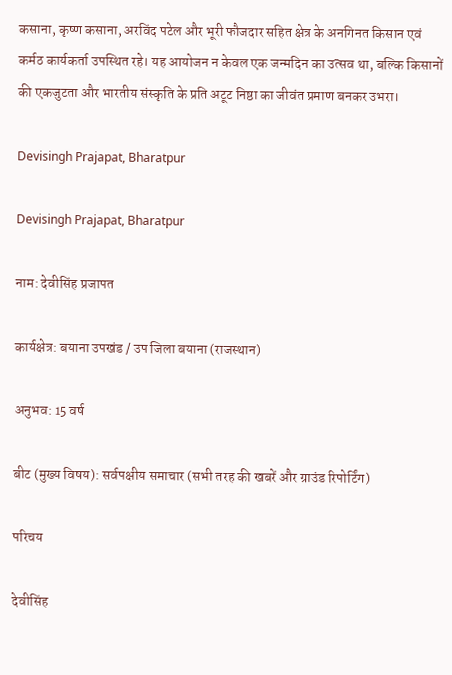कसाना, कृष्ण कसाना, अरविंद पटेल और भूरी फौजदार सहित क्षेत्र के अनगिनत किसान एवं कर्मठ कार्यकर्ता उपस्थित रहे। यह आयोजन न केवल एक जन्मदिन का उत्सव था, बल्कि किसानों की एकजुटता और भारतीय संस्कृति के प्रति अटूट निष्ठा का जीवंत प्रमाण बनकर उभरा।

Devisingh Prajapat, Bharatpur

Devisingh Prajapat, Bharatpur

नाम: देवीसिंह प्रजापत

कार्यक्षेत्र: बयाना उपखंड / उप जिला बयाना (राजस्थान)

अनुभव: 15 वर्ष

बीट (मुख्य विषय): सर्वपक्षीय समाचार (सभी तरह की खबरें और ग्राउंड रिपोर्टिंग)

परिचय

देवीसिंह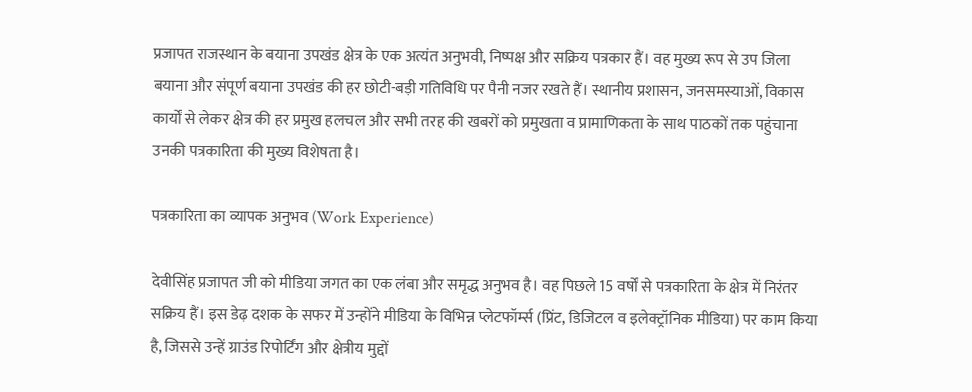प्रजापत राजस्थान के बयाना उपखंड क्षेत्र के एक अत्यंत अनुभवी, निष्पक्ष और सक्रिय पत्रकार हैं। वह मुख्य रूप से उप जिला बयाना और संपूर्ण बयाना उपखंड की हर छोटी-बड़ी गतिविधि पर पैनी नजर रखते हैं। स्थानीय प्रशासन, जनसमस्याओं, विकास कार्यों से लेकर क्षेत्र की हर प्रमुख हलचल और सभी तरह की खबरों को प्रमुखता व प्रामाणिकता के साथ पाठकों तक पहुंचाना उनकी पत्रकारिता की मुख्य विशेषता है।

पत्रकारिता का व्यापक अनुभव (Work Experience)

देवीसिंह प्रजापत जी को मीडिया जगत का एक लंबा और समृद्ध अनुभव है। वह पिछले 15 वर्षों से पत्रकारिता के क्षेत्र में निरंतर सक्रिय हैं। इस डेढ़ दशक के सफर में उन्होंने मीडिया के विभिन्न प्लेटफॉर्म्स (प्रिंट, डिजिटल व इलेक्ट्रॉनिक मीडिया) पर काम किया है, जिससे उन्हें ग्राउंड रिपोर्टिंग और क्षेत्रीय मुद्दों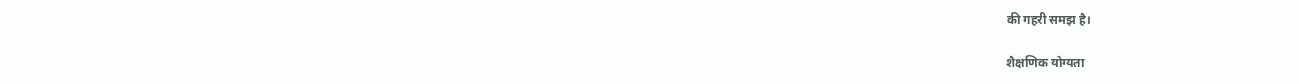की गहरी समझ है।

शैक्षणिक योग्यता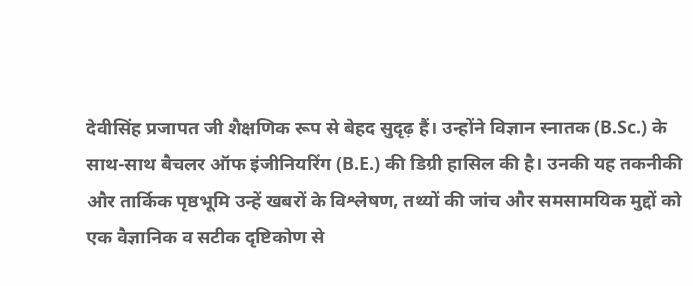देवीसिंह प्रजापत जी शैक्षणिक रूप से बेहद सुदृढ़ हैं। उन्होंने विज्ञान स्नातक (B.Sc.) के साथ-साथ बैचलर ऑफ इंजीनियरिंग (B.E.) की डिग्री हासिल की है। उनकी यह तकनीकी और तार्किक पृष्ठभूमि उन्हें खबरों के विश्लेषण, तथ्यों की जांच और समसामयिक मुद्दों को एक वैज्ञानिक व सटीक दृष्टिकोण से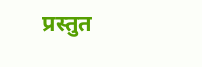प्रस्तुत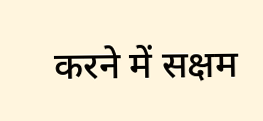करने में सक्षम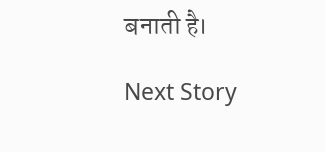बनाती है।

Next Story